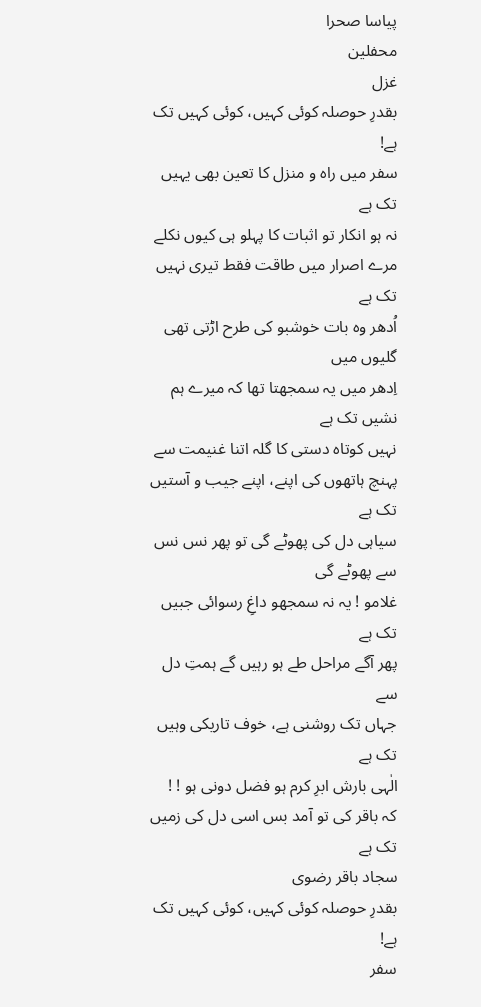پیاسا صحرا
محفلین
غزل
بقدرِ حوصلہ کوئی کہیں، کوئی کہیں تک ہے!
سفر میں راہ و منزل کا تعین بھی یہیں تک ہے
نہ ہو انکار تو اثبات کا پہلو ہی کیوں نکلے
مرے اصرار میں طاقت فقط تیری نہیں تک ہے
اُدھر وہ بات خوشبو کی طرح اڑتی تھی گلیوں میں
اِدھر میں یہ سمجھتا تھا کہ میرے ہم نشیں تک ہے
نہیں کوتاہ دستی کا گلہ اتنا غنیمت سے
پہنچ ہاتھوں کی اپنے، اپنے جیب و آستیں تک ہے
سیاہی دل کی پھوٹے گی تو پھر نس نس سے پھوٹے گی
غلامو ! یہ نہ سمجھو داغِ رسوائی جبیں تک ہے
پھر آگے مراحل طے ہو رہیں گے ہمتِ دل سے
جہاں تک روشنی ہے، خوف تاریکی وہیں تک ہے
الٰہی بارش ابرِ کرم ہو فضل دونی ہو ! !
کہ باقر کی تو آمد بس اسی دل کی زمیں تک ہے
سجاد باقر رضوی
بقدرِ حوصلہ کوئی کہیں، کوئی کہیں تک ہے!
سفر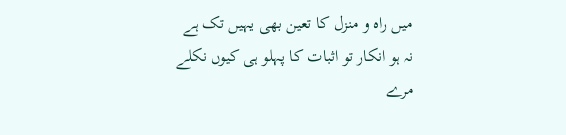میں راہ و منزل کا تعین بھی یہیں تک ہے
نہ ہو انکار تو اثبات کا پہلو ہی کیوں نکلے
مرے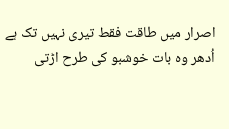اصرار میں طاقت فقط تیری نہیں تک ہے
اُدھر وہ بات خوشبو کی طرح اڑتی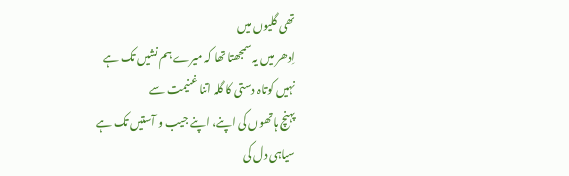تھی گلیوں میں
اِدھر میں یہ سمجھتا تھا کہ میرے ہم نشیں تک ہے
نہیں کوتاہ دستی کا گلہ اتنا غنیمت سے
پہنچ ہاتھوں کی اپنے، اپنے جیب و آستیں تک ہے
سیاہی دل کی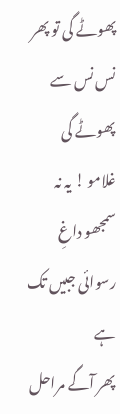پھوٹے گی تو پھر نس نس سے پھوٹے گی
غلامو ! یہ نہ سمجھو داغِ رسوائی جبیں تک ہے
پھر آگے مراحل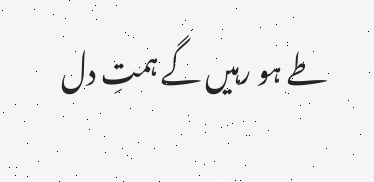طے ہو رہیں گے ہمتِ دل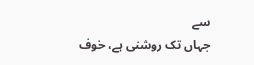سے
جہاں تک روشنی ہے، خوف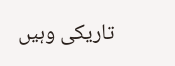تاریکی وہیں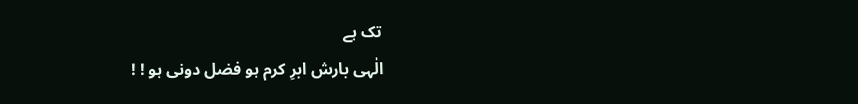تک ہے
الٰہی بارش ابرِ کرم ہو فضل دونی ہو ! !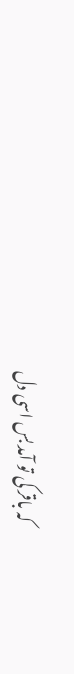کہ باقر کی تو آمد بس اسی دل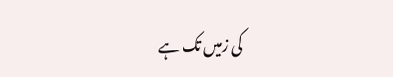کی زمیں تک ہے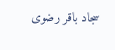سجاد باقر رضوی